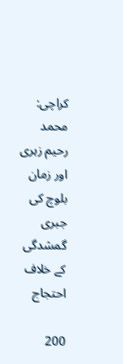کراچی: محمد رحیم زہری اور زمان بلوچ کی جبری گمشدگی کے خلاف احتجاج

200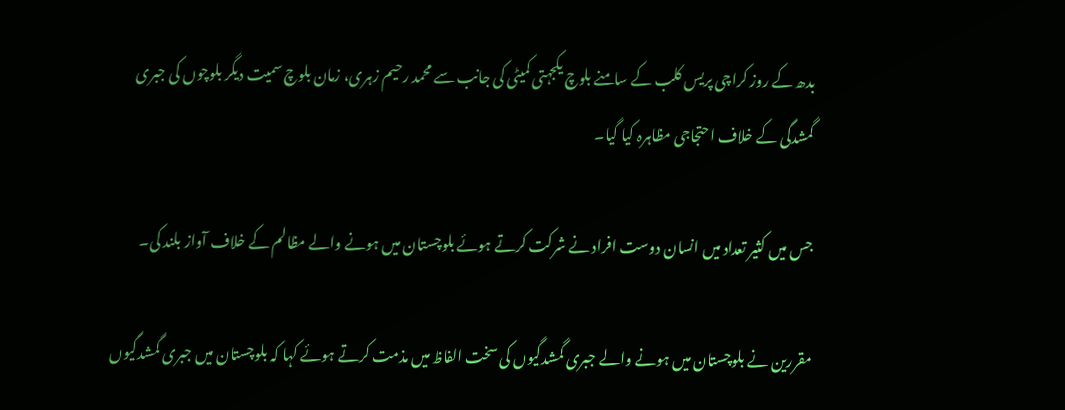بدھ کے روز کراچی پریس کلب کے سامنے بلوچ یکجہتی کمیٹی کی جانب سے محمد رحیم زہری، زمان بلوچ سمیت دیگر بلوچوں کی جبری گمشدگی کے خلاف احتجاجی مظاہرہ کیا گیا۔

جس میں کثیر تعداد میں انسان دوست افراد نے شرکت کرتے ہوئے بلوچستان میں ہونے والے مظالم کے خلاف آواز بلند کی۔

مقررین نے بلوچستان میں ہونے والے جبری گمشدگیوں کی سخت الفاظ میں مذمت کرتے ہوئے کہا کہ بلوچستان میں جبری گمشدگیوں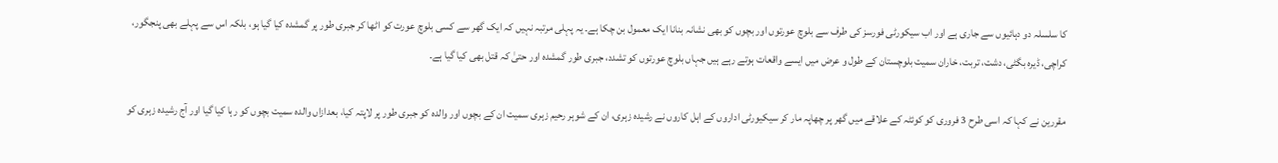کا سلسلہ دو دہائیوں سے جاری ہے اور اب سیکورٹی فورسز کی طرف سے بلوچ عورتوں اور بچوں کو بھی نشانہ بنانا ایک معمول بن چکا ہے۔ یہ پہلی مرتبہ نہیں کہ ایک گھر سے کسی بلوچ عورت کو اٹھا کر جبری طور پر گمشدہ کیا گیا ہو، بلکہ اس سے پہلے بھی پنجگور، کراچی، ڈیرہ بگٹی، دشت، تربت، خاران سمیت بلوچستان کے طول و عرض میں ایسے واقعات ہوتے رہے ہیں جہاں بلوچ عورتوں کو تشدد، جبری طور گمشدہ اور حتیٰ کہ قتل بھی کیا گیا ہے۔

مقررین نے کہا کہ اسی طرح 3 فروری کو کوئٹہ کے علاقے میں گھر پر چھاپہ مار کر سیکیورٹی اداروں کے اہل کاروں نے رشیدہ زہری، ان کے شوہر رحیم زہری سمیت ان کے بچوں اور والدہ کو جبری طور پر لاپتہ کیا، بعدازاں والدہ سمیت بچوں کو رہا کیا گیا اور آج رشیدہ زہری کو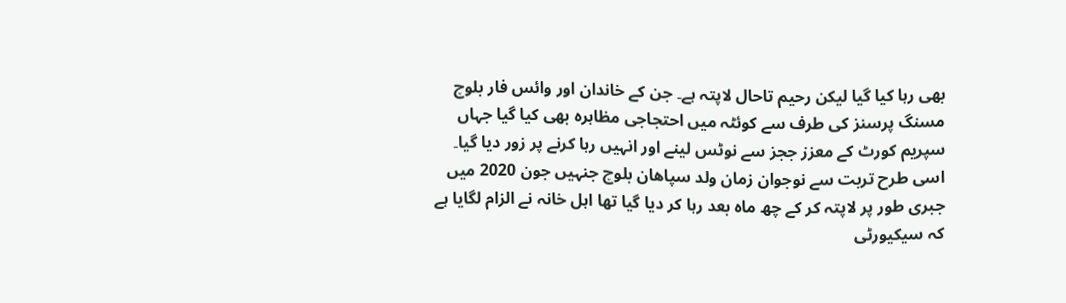بھی رہا کیا گیا لیکن رحیم تاحال لاپتہ ہے۔ جن کے خاندان اور وائس فار بلوچ مسنگ پرسنز کی طرف سے کوئٹہ میں احتجاجی مظاہرہ بھی کیا گیا جہاں سپریم کورٹ کے معزز ججز سے نوٹس لینے اور انہیں رہا کرنے پر زور دیا گیا۔ اسی طرح تربت سے نوجوان زمان ولد سپاھان بلوچ جنہیں جون 2020 میں جبری طور پر لاپتہ کر کے چھ ماہ بعد رہا کر دیا گیا تھا اہل خانہ نے الزام لگایا ہے کہ سیکیورٹی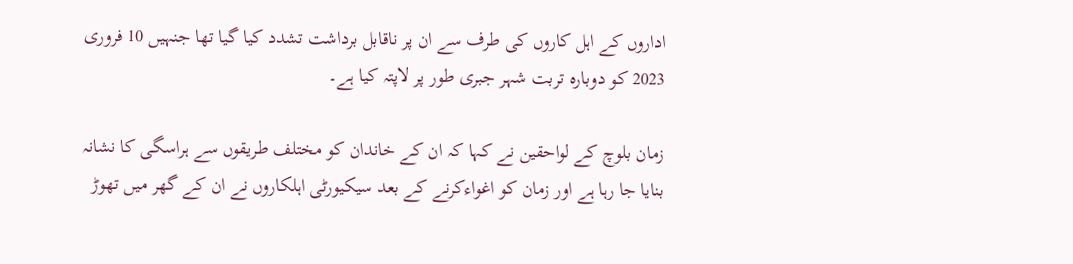اداروں کے اہل کاروں کی طرف سے ان پر ناقابل برداشت تشدد کیا گیا تھا جنہیں 10 فروری 2023 کو دوبارہ تربت شہر جبری طور پر لاپتہ کیا ہے۔

زمان بلوچ کے لواحقین نے کہا کہ ان کے خاندان کو مختلف طریقوں سے ہراسگی کا نشانہ بنایا جا رہا ہے اور زمان کو اغواءکرنے کے بعد سیکیورٹی اہلکاروں نے ان کے گھر میں تھوڑ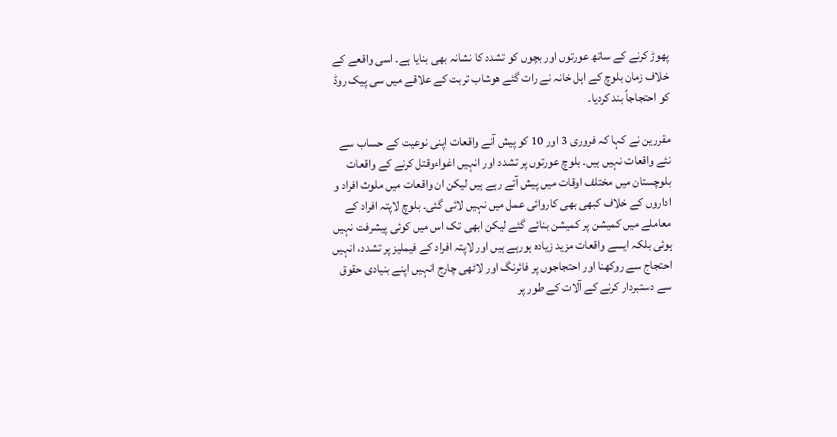پھوڑ کرنے کے ساتھ عورتوں اور بچوں کو تشدد کا نشانہ بھی بنایا ہے۔ اسی واقعے کے خلاف زمان بلوچ کے اہل خانہ نے رات گئے ھوشاب تربت کے علاقے میں سی پیک روڈ کو احتجاجاً بند کردیا۔

مقررین نے کہا کہ فروری 3 اور 10 کو پیش آنے واقعات اپنی نوعیت کے حساب سے نئے واقعات نہیں ہیں۔ بلوچ عورتوں پر تشدد اور انہیں اغواءوقتل کرنے کے واقعات بلوچستان میں مختلف اوقات میں پیش آتے رہے ہیں لیکن ان واقعات میں ملوث افراد و اداروں کے خلاف کبھی بھی کاروائی عمل میں نہیں لائی گئی۔ بلوچ لاپتہ افراد کے معاملے میں کمیشن پر کمیشن بنائے گئے لیکن ابھی تک اس میں کوئی پیشرفت نہیں ہوئی بلکہ ایسے واقعات مزید زیادہ ہورہے ہیں اور لاپتہ افراد کے فیملیز پر تشدد، انہیں احتجاج سے روکھنا اور احتجاجوں پر فائرنگ اور لاٹھی چارج انہیں اپنے بنیادی حقوق سے دستبردار کرنے کے آلات کے طور پر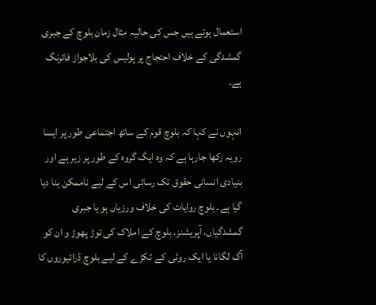استعمال ہوتے ہیں جس کی حالیہ مثال زمان بلوچ کے جبری گمشدگی کے خلاف احتجاج پر پولیس کی بلاجواز فائرنگ ہے۔

انہوں نے کہا کہ بلوچ قوم کے ساتھ اجتماعی طور پر ایسا رویہ رکھا جارہا ہے کہ وہ ایگ گروہ کے طور پر زیر ہے اور بنیادی انسانی حقوق تک رسائی اس کے لیے ناممکن بنا دیا گیا ہے۔ بلوچ روایات کی خلاف ورزیاں ہو یا جبری گمشدگیاں، آپریشنز، بلوچ کے املاک کی توڑ پھوڑ و ان کو آگ لگانا یا ایک روٹی کے ٹکڑے کے لیے بلوچ ڈرائیوروں کا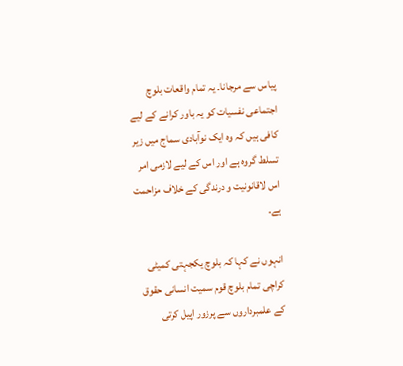پیاس سے مرجانا۔ یہ تمام واقعات بلوچ اجتماعی نفسیات کو یہ باور کرانے کے لیے کافی ہیں کہ وہ ایک نوآبادی سماج میں زیر تسلط گروہ ہے اور اس کے لیے لازمی امر اس لاقانونیت و درندگی کے خلاف مزاحمت ہے۔

انہوں نے کہا کہ بلوچ یکجہتی کمیٹی کراچی تمام بلوچ قوم سمیت انسانی حقوق کے علمبرداروں سے پرزور اپیل کرتی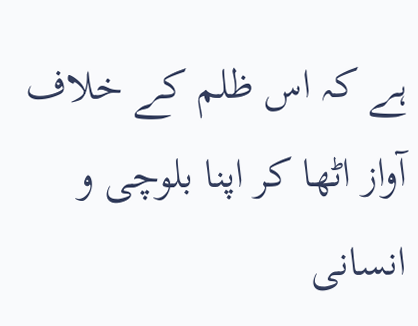ہے کہ اس ظلم کے خلاف آواز اٹھا کر اپنا بلوچی و انسانی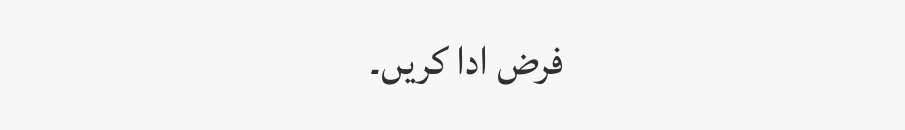فرض ادا کریں۔